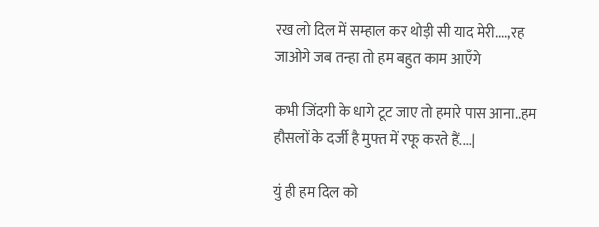रख लो दिल में सम्हाल कर थोड़ी सी याद मेरी....,रह जाओगे जब तन्हा तो हम बहुत काम आएँगे

कभी जिंदगी के धागे टूट जाए तो हमारे पास आना..हम हौसलों के दर्जी है मुफ्त में रफू करते हैं....|

युं ही हम दिल को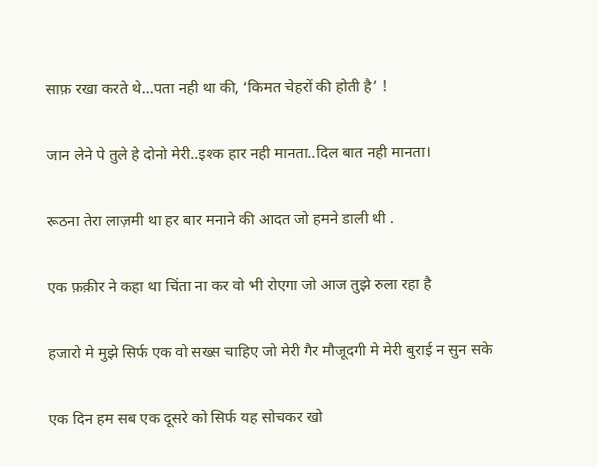साफ़ रखा करते थे…पता नही था की, ‘किमत चेहरों की होती है’ !

जान लेने पे तुले हे दोनो मेरी..इश्क हार नही मानता..दिल बात नही मानता।

रूठना तेरा लाज़मी था हर बार मनाने की आदत जो हमने डाली थी .

एक फ़क़ीर ने कहा था चिंता ना कर वो भी रोएगा जो आज तुझे रुला रहा है

हजारो मे मुझे सिर्फ एक वो सख्स चाहिए जो मेरी गैर मौजूदगी मे मेरी बुराई न सुन सके

एक दिन हम सब एक दूसरे को सिर्फ यह सोचकर खो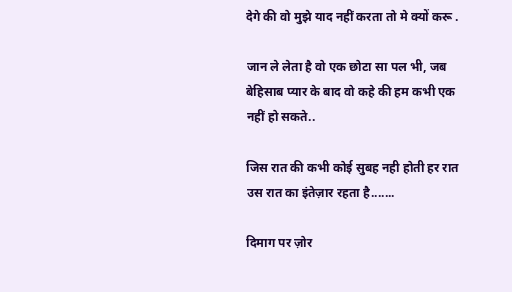देगे की वो मुझे याद नहीं करता तो मे क्यों करू .

जान ले लेता है वो एक छोटा सा पल भी, जब बेहिसाब प्यार के बाद वो कहे की हम कभी एक नहीं हो सकते..

जिस रात की कभी कोई सुबह नही होती हर रात उस रात का इंतेज़ार रहता है.......

दिमाग पर ज़ोर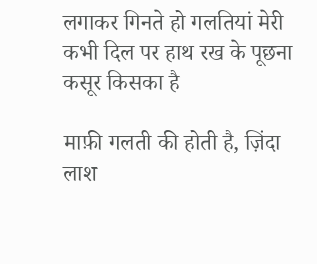लगाकर गिनते हो गलतियां मेरी कभी दिल पर हाथ रख के पूछना कसूर किसका है

माफ़ी गलती की होती है, ज़िंदा लाश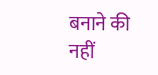बनाने की नहीं